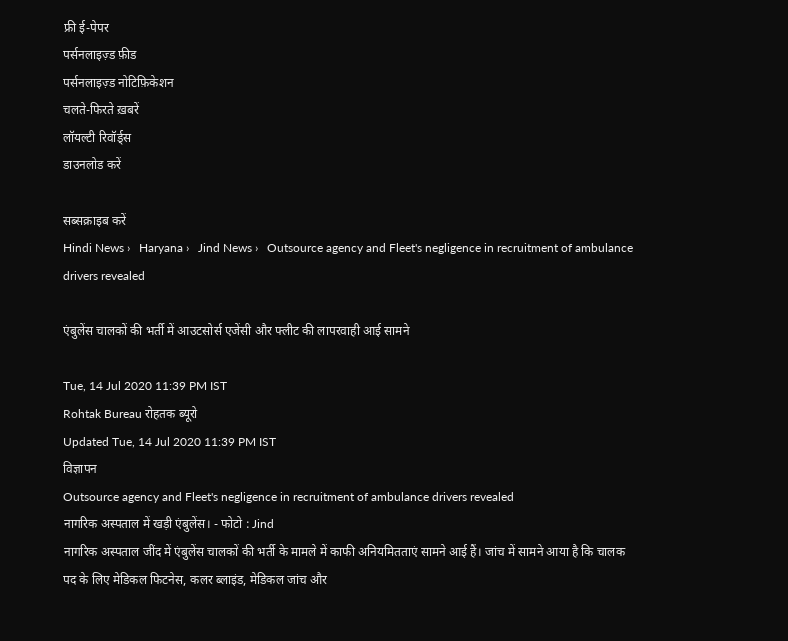फ्री ई-पेपर
पर्सनलाइज़्ड फ़ीड
पर्सनलाइज़्ड नोटिफ़िकेशन
चलते-फिरते ख़बरें
लॉयल्टी रिवॉर्ड्स
डाउनलोड करें

सब्सक्राइब करें
Hindi News ›   Haryana ›   Jind News ›   Outsource agency and Fleet's negligence in recruitment of ambulance drivers revealed

एंबुलेंस चालकों की भर्ती में आउटसोर्स एजेंसी और फ्लीट की लापरवाही आई सामने

Tue, 14 Jul 2020 11:39 PM IST
Rohtak Bureau रोहतक ब्यूरो
Updated Tue, 14 Jul 2020 11:39 PM IST
विज्ञापन
Outsource agency and Fleet's negligence in recruitment of ambulance drivers revealed
नागरिक अस्पताल में खड़ी एंबुलेंस। - फोटो : Jind
नागरिक अस्पताल जींद में एंबुलेंस चालकों की भर्ती के मामले में काफी अनियमितताएं सामने आई हैं। जांच में सामने आया है कि चालक पद के लिए मेडिकल फिटनेस, कलर ब्लाइंड, मेडिकल जांच और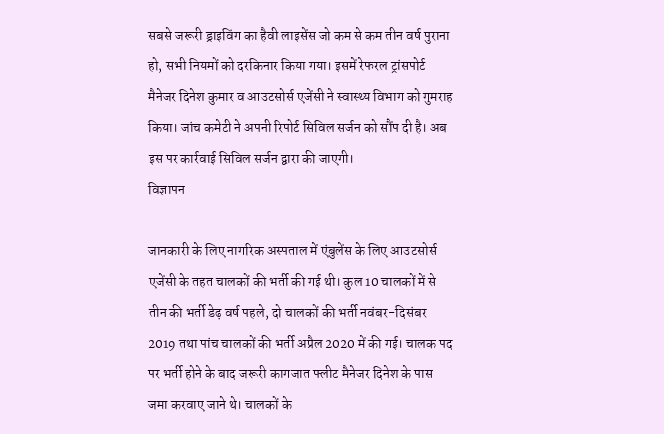सबसे जरूरी ड्राइविंग का हैवी लाइसेंस जो कम से कम तीन वर्ष पुराना हो, सभी नियमों को दरकिनार किया गया। इसमें रेफरल ट्रांसपोर्ट मैनेजर दिनेश कुमार व आउटसोर्स एजेंसी ने स्वास्थ्य विभाग को गुमराह किया। जांच कमेटी ने अपनी रिपोर्ट सिविल सर्जन को सौंप दी है। अब इस पर कार्रवाई सिविल सर्जन द्वारा की जाएगी।
विज्ञापन

जानकारी के लिए नागरिक अस्पताल में एंबुलेंस के लिए आउटसोर्स एजेंसी के तहत चालकों की भर्ती की गई थी। कुल 10 चालकों में से तीन की भर्ती डेढ़ वर्ष पहले, दो चालकों की भर्ती नवंबर-दिसंबर 2019 तथा पांच चालकों की भर्ती अप्रैल 2020 में की गई। चालक पद पर भर्ती होने के बाद जरूरी कागजात फ्लीट मैनेजर दिनेश के पास जमा करवाए जाने थे। चालकों के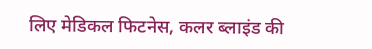लिए मेडिकल फिटनेस, कलर ब्लाइंड की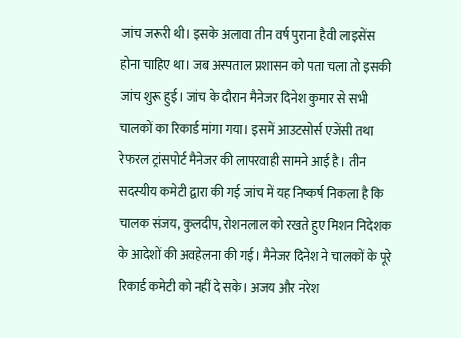जांच जरूरी थी। इसके अलावा तीन वर्ष पुराना हैवी लाइसेंस होना चाहिए था। जब अस्पताल प्रशासन को पता चला तो इसकी जांच शुरू हुई। जांच के दौरान मैनेजर दिनेश कुमार से सभी चालकों का रिकार्ड मांगा गया। इसमें आउटसोर्स एजेंसी तथा रेफरल ट्रांसपोर्ट मैनेजर की लापरवाही सामने आई है। तीन सदस्यीय कमेटी द्वारा की गई जांच में यह निष्कर्ष निकला है कि चालक संजय, कुलदीप, रोशनलाल को रखते हुए मिशन निदेशक के आदेशों की अवहेलना की गई। मैनेजर दिनेश ने चालकों के पूरे रिकार्ड कमेटी को नहीं दे सके। अजय और नरेश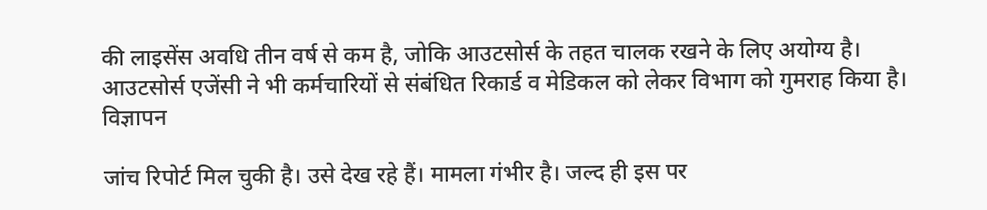की लाइसेंस अवधि तीन वर्ष से कम है, जोकि आउटसोर्स के तहत चालक रखने के लिए अयोग्य है। आउटसोर्स एजेंसी ने भी कर्मचारियों से संबंधित रिकार्ड व मेडिकल को लेकर विभाग को गुमराह किया है।
विज्ञापन

जांच रिपोर्ट मिल चुकी है। उसे देख रहे हैं। मामला गंभीर है। जल्द ही इस पर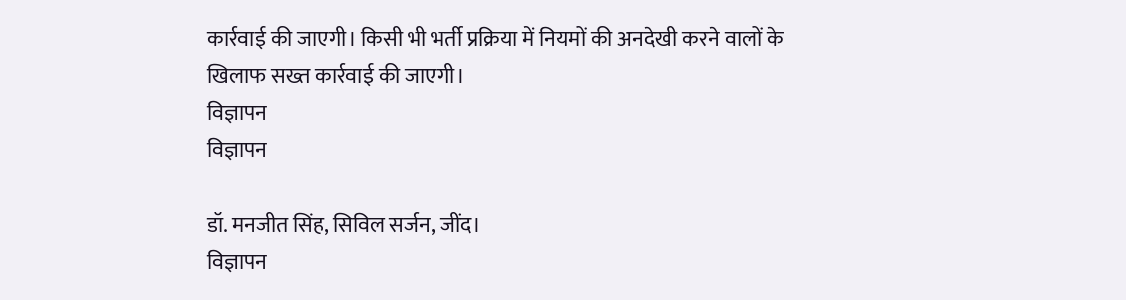कार्रवाई की जाएगी। किसी भी भर्ती प्रक्रिया में नियमों की अनदेखी करने वालों के खिलाफ सख्त कार्रवाई की जाएगी।
विज्ञापन
विज्ञापन

डॉ. मनजीत सिंह, सिविल सर्जन, जींद।
विज्ञापन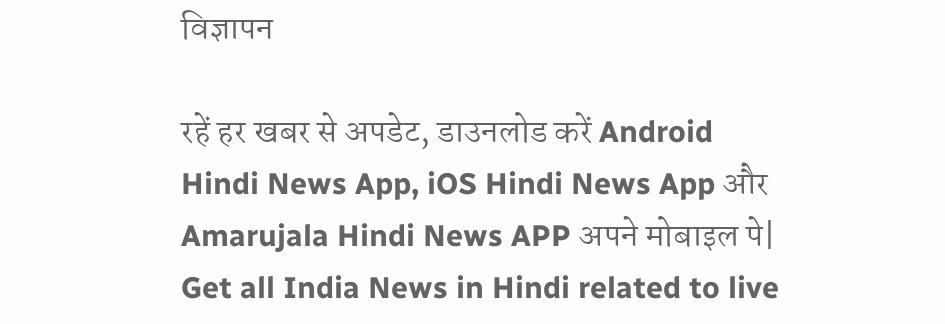विज्ञापन

रहें हर खबर से अपडेट, डाउनलोड करें Android Hindi News App, iOS Hindi News App और Amarujala Hindi News APP अपने मोबाइल पे|
Get all India News in Hindi related to live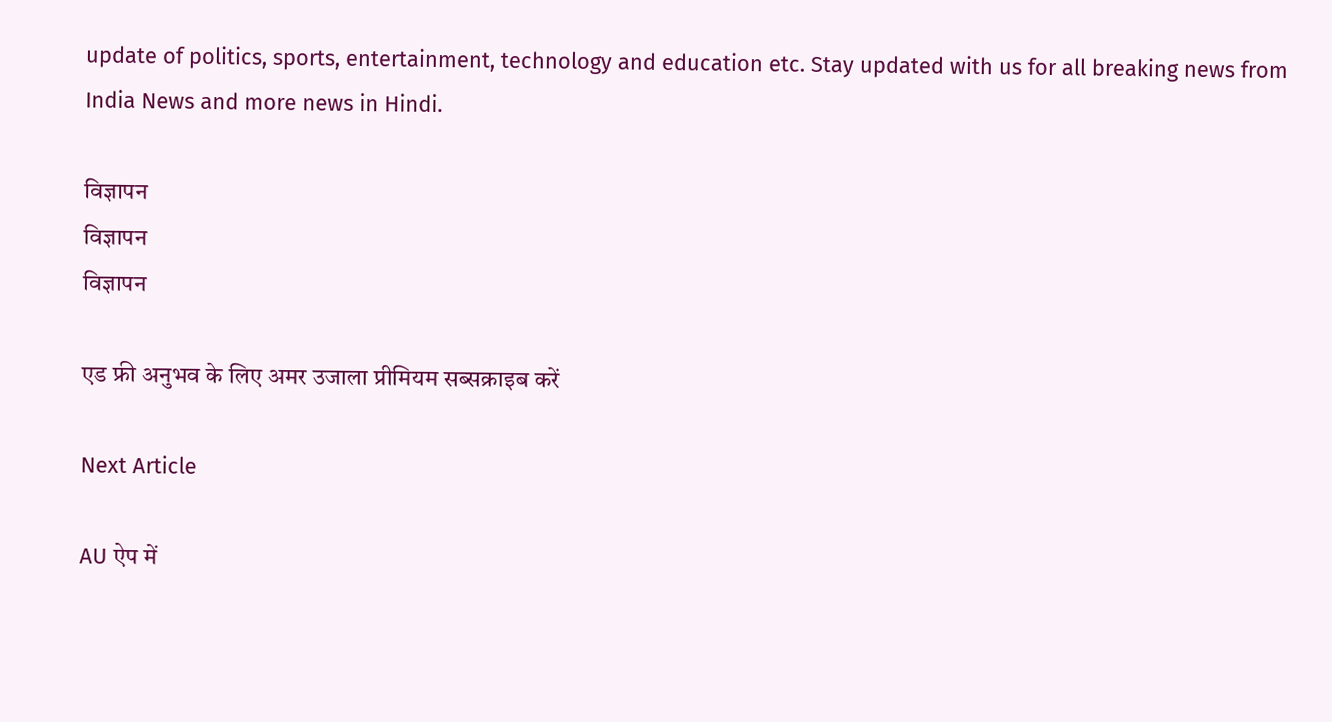update of politics, sports, entertainment, technology and education etc. Stay updated with us for all breaking news from India News and more news in Hindi.

विज्ञापन
विज्ञापन
विज्ञापन

एड फ्री अनुभव के लिए अमर उजाला प्रीमियम सब्सक्राइब करें

Next Article

AU ऐप में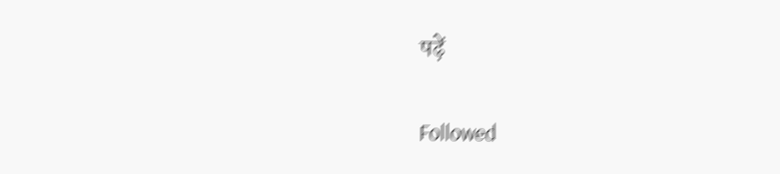पढ़ें

Followed